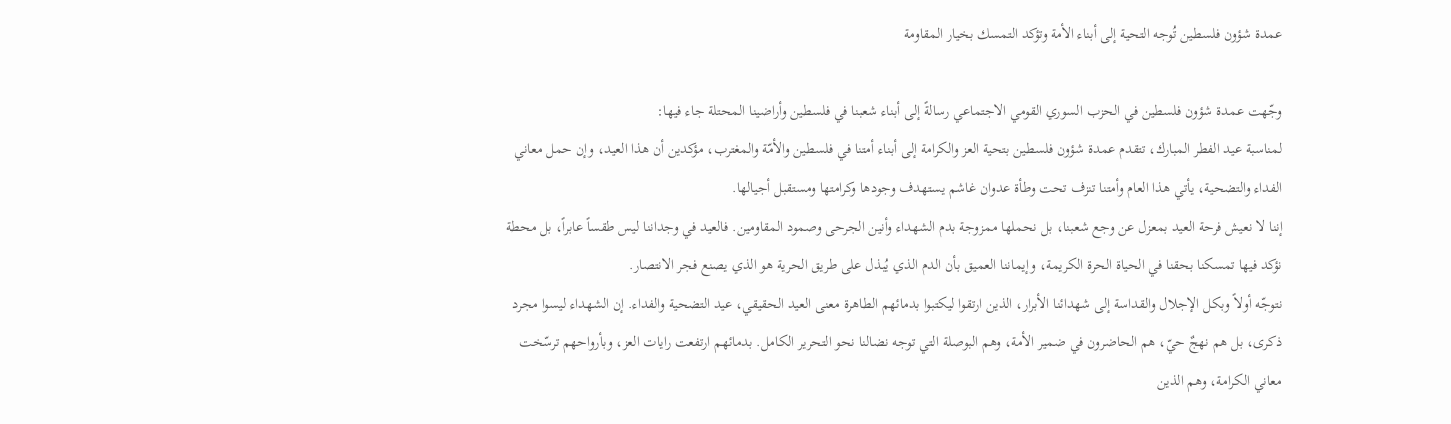عمدة شؤون فلسطين تُوجه التحية إلى أبناء الأمة وتؤكد التمسك بخيار المقاومة

وجّهت عمدة شؤون فلسطين في الحزب السوري القومي الاجتماعي رسالةً إلى أبناء شعبنا في فلسطين وأراضينا المحتلة جاء فيها:
لمناسبة عيد الفطر المبارك، تتقدم عمدة شؤون فلسطين بتحية العز والكرامة إلى أبناء أمتنا في فلسطين والأمّة والمغترب، مؤكدين أن هذا العيد، وإن حمل معاني الفداء والتضحية، يأتي هذا العام وأمتنا تنزف تحت وطأة عدوان غاشم يستهدف وجودها وكرامتها ومستقبل أجيالها.
إننا لا نعيش فرحة العيد بمعزل عن وجع شعبنا، بل نحملها ممزوجة بدم الشهداء وأنين الجرحى وصمود المقاومين. فالعيد في وجداننا ليس طقساً عابراً، بل محطة نؤكد فيها تمسكنا بحقنا في الحياة الحرة الكريمة، وإيماننا العميق بأن الدم الذي يُبذل على طريق الحرية هو الذي يصنع فجر الانتصار.
نتوجّه أولاً وبكل الإجلال والقداسة إلى شهدائنا الأبرار، الذين ارتقوا ليكتبوا بدمائهم الطاهرة معنى العيد الحقيقي، عيد التضحية والفداء. إن الشهداء ليسوا مجرد ذكرى، بل هم نهجٌ حيّ، هم الحاضرون في ضمير الأمة، وهم البوصلة التي توجه نضالنا نحو التحرير الكامل. بدمائهم ارتفعت رايات العز، وبأرواحهم ترسّخت معاني الكرامة، وهم الذين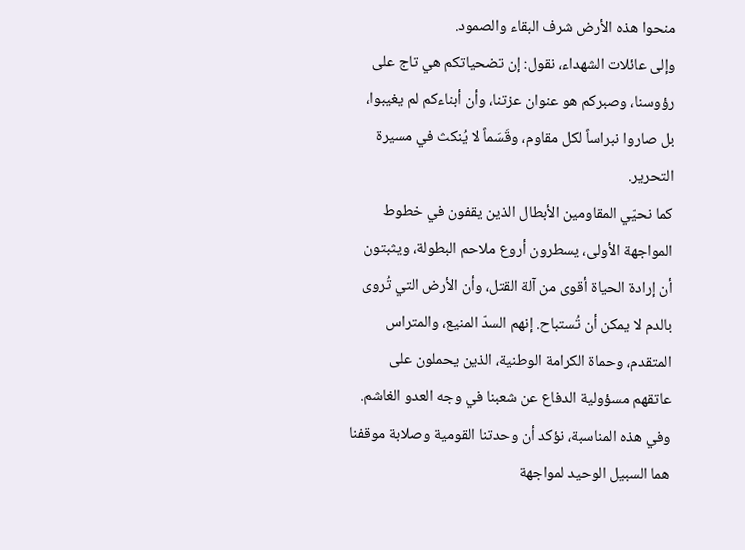منحوا هذه الأرض شرف البقاء والصمود.
وإلى عائلات الشهداء، نقول: إن تضحياتكم هي تاج على رؤوسنا، وصبركم هو عنوان عزتنا، وأن أبناءكم لم يغيبوا، بل صاروا نبراساً لكل مقاوم، وقَسَماً لا يُنكث في مسيرة التحرير.
كما نحيّي المقاومين الأبطال الذين يقفون في خطوط المواجهة الأولى، يسطرون أروع ملاحم البطولة، ويثبتون أن إرادة الحياة أقوى من آلة القتل، وأن الأرض التي تُروى بالدم لا يمكن أن تُستباح. إنهم السدّ المنيع، والمتراس المتقدم، وحماة الكرامة الوطنية، الذين يحملون على عاتقهم مسؤولية الدفاع عن شعبنا في وجه العدو الغاشم.
وفي هذه المناسبة، نؤكد أن وحدتنا القومية وصلابة موقفنا هما السبيل الوحيد لمواجهة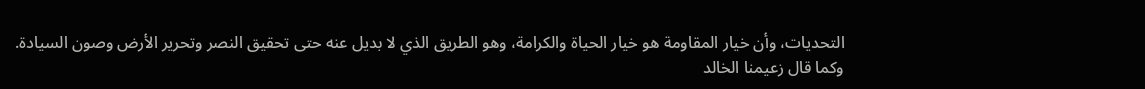التحديات، وأن خيار المقاومة هو خيار الحياة والكرامة، وهو الطريق الذي لا بديل عنه حتى تحقيق النصر وتحرير الأرض وصون السيادة.
وكما قال زعيمنا الخالد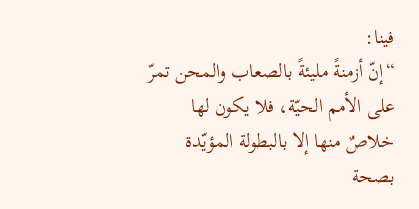فينا:
“إنّ أزمنةً مليئةً بالصعاب والمحن تمرّ على الأمم الحيّة، فلا يكون لها خلاصٌ منها إلا بالبطولة المؤيّدة بصحة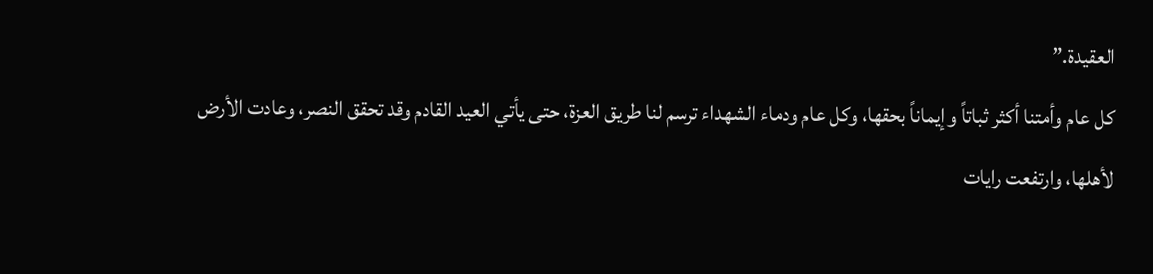العقيدة.”
كل عام وأمتنا أكثر ثباتاً وإيماناً بحقها، وكل عام ودماء الشهداء ترسم لنا طريق العزة، حتى يأتي العيد القادم وقد تحقق النصر، وعادت الأرض لأهلها، وارتفعت رايات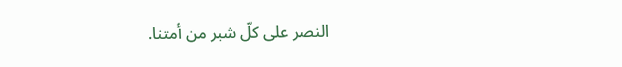النصر على كلّ شبر من أمتنا.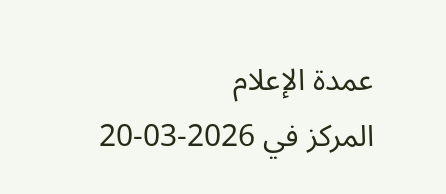عمدة الإعلام
المركز في 2026-03-20